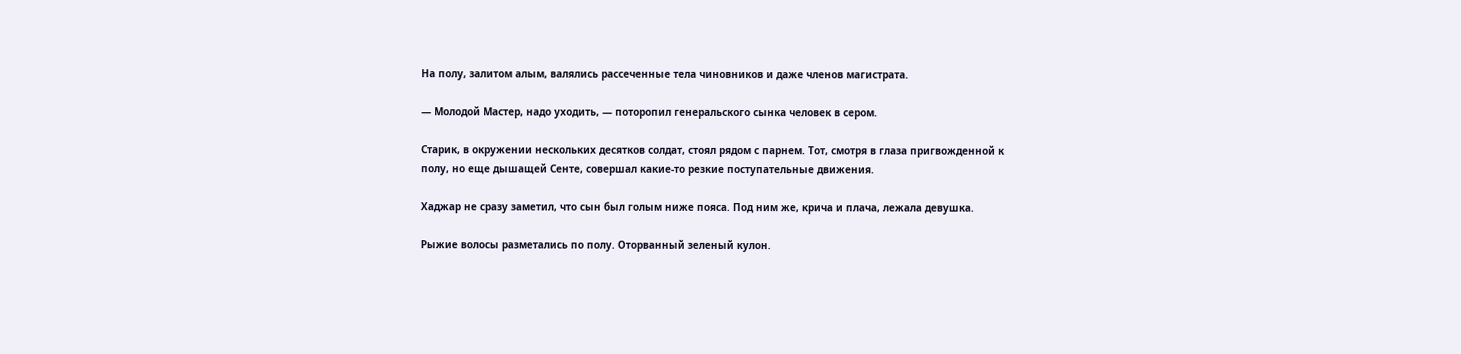На полу, залитом алым, валялись рассеченные тела чиновников и даже членов магистрата.

— Молодой Мастер, надо уходить, — поторопил генеральского сынка человек в сером.

Старик, в окружении нескольких десятков солдат, стоял рядом с парнем. Тот, смотря в глаза пригвожденной к полу, но еще дышащей Сенте, совершал какие-то резкие поступательные движения.

Хаджар не сразу заметил, что сын был голым ниже пояса. Под ним же, крича и плача, лежала девушка.

Рыжие волосы разметались по полу. Оторванный зеленый кулон.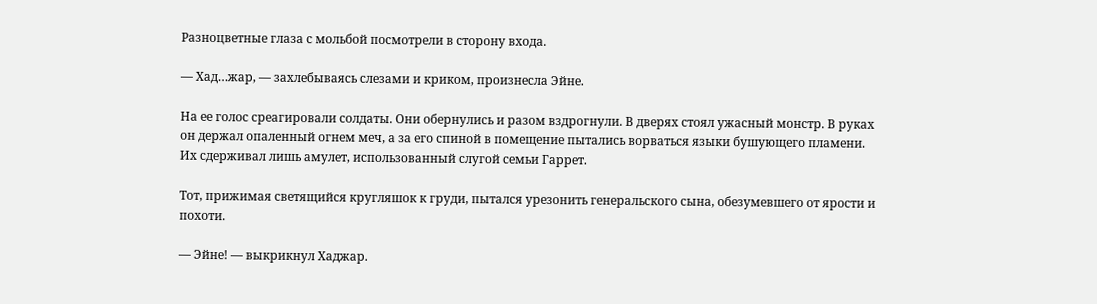Разноцветные глаза с мольбой посмотрели в сторону входа.

— Хад…жар, — захлебываясь слезами и криком, произнесла Эйне.

На ее голос среагировали солдаты. Они обернулись и разом вздрогнули. В дверях стоял ужасный монстр. В руках он держал опаленный огнем меч, а за его спиной в помещение пытались ворваться языки бушующего пламени. Их сдерживал лишь амулет, использованный слугой семьи Гаррет.

Тот, прижимая светящийся кругляшок к груди, пытался урезонить генеральского сына, обезумевшего от ярости и похоти.

— Эйне! — выкрикнул Хаджар.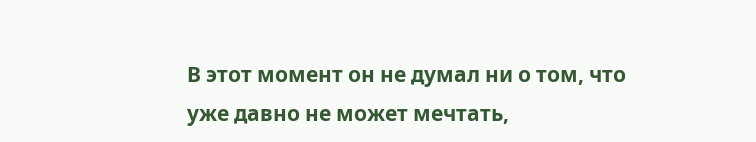В этот момент он не думал ни о том, что уже давно не может мечтать,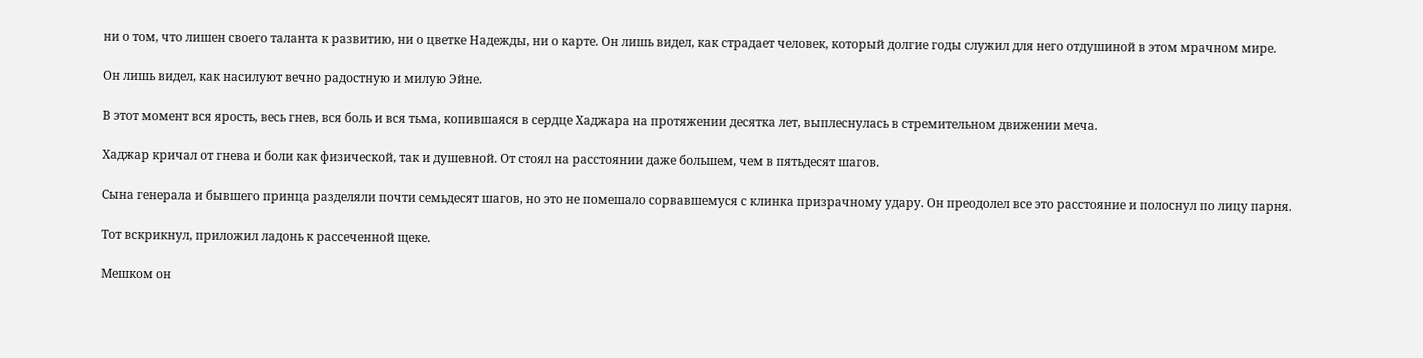ни о том, что лишен своего таланта к развитию, ни о цветке Надежды, ни о карте. Он лишь видел, как страдает человек, который долгие годы служил для него отдушиной в этом мрачном мире.

Он лишь видел, как насилуют вечно радостную и милую Эйне.

В этот момент вся ярость, весь гнев, вся боль и вся тьма, копившаяся в сердце Хаджара на протяжении десятка лет, выплеснулась в стремительном движении меча.

Хаджар кричал от гнева и боли как физической, так и душевной. От стоял на расстоянии даже большем, чем в пятьдесят шагов.

Сына генерала и бывшего принца разделяли почти семьдесят шагов, но это не помешало сорвавшемуся с клинка призрачному удару. Он преодолел все это расстояние и полоснул по лицу парня.

Тот вскрикнул, приложил ладонь к рассеченной щеке.

Мешком он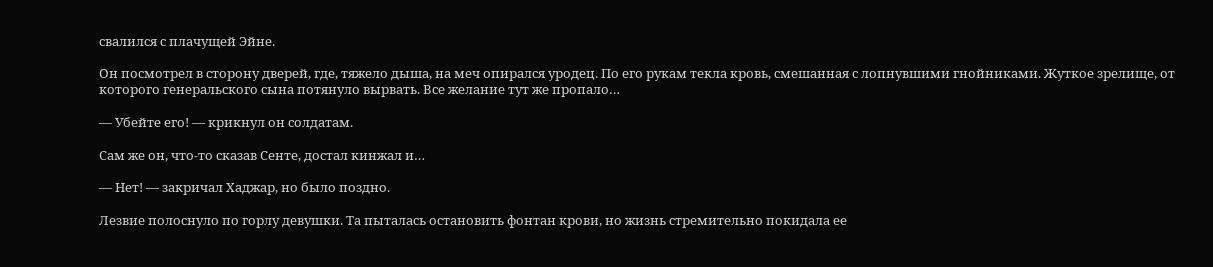свалился с плачущей Эйне.

Он посмотрел в сторону дверей, где, тяжело дыша, на меч опирался уродец. По его рукам текла кровь, смешанная с лопнувшими гнойниками. Жуткое зрелище, от которого генеральского сына потянуло вырвать. Все желание тут же пропало…

— Убейте его! — крикнул он солдатам.

Сам же он, что-то сказав Сенте, достал кинжал и…

— Нет! — закричал Хаджар, но было поздно.

Лезвие полоснуло по горлу девушки. Та пыталась остановить фонтан крови, но жизнь стремительно покидала ее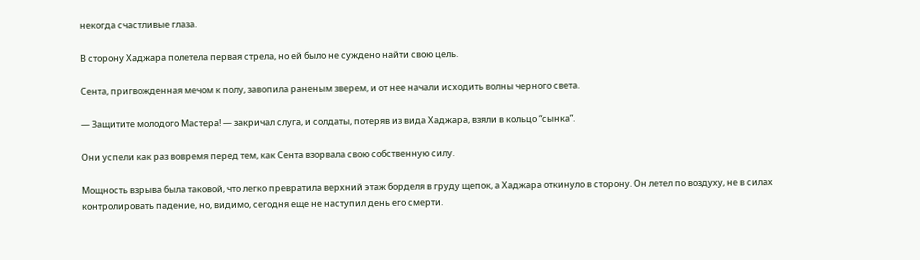некогда счастливые глаза.

В сторону Хаджара полетела первая стрела, но ей было не суждено найти свою цель.

Сента, пригвожденная мечом к полу, завопила раненым зверем, и от нее начали исходить волны черного света.

— Защитите молодого Мастера! — закричал слуга, и солдаты, потеряв из вида Хаджара, взяли в кольцо “сынка”.

Они успели как раз вовремя перед тем, как Сента взорвала свою собственную силу.

Мощность взрыва была таковой, что легко превратила верхний этаж борделя в груду щепок, а Хаджара откинуло в сторону. Он летел по воздуху, не в силах контролировать падение, но, видимо, сегодня еще не наступил день его смерти.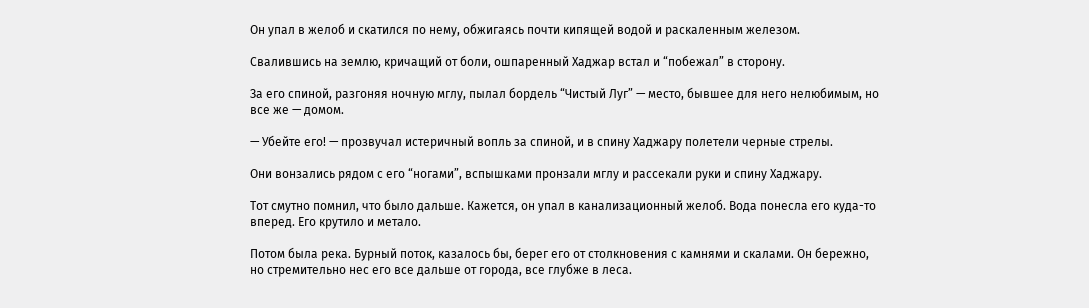Он упал в желоб и скатился по нему, обжигаясь почти кипящей водой и раскаленным железом.

Свалившись на землю, кричащий от боли, ошпаренный Хаджар встал и “побежал” в сторону.

За его спиной, разгоняя ночную мглу, пылал бордель “Чистый Луг” — место, бывшее для него нелюбимым, но все же — домом.

— Убейте его! — прозвучал истеричный вопль за спиной, и в спину Хаджару полетели черные стрелы.

Они вонзались рядом с его “ногами”, вспышками пронзали мглу и рассекали руки и спину Хаджару.

Тот смутно помнил, что было дальше. Кажется, он упал в канализационный желоб. Вода понесла его куда-то вперед. Его крутило и метало.

Потом была река. Бурный поток, казалось бы, берег его от столкновения с камнями и скалами. Он бережно, но стремительно нес его все дальше от города, все глубже в леса.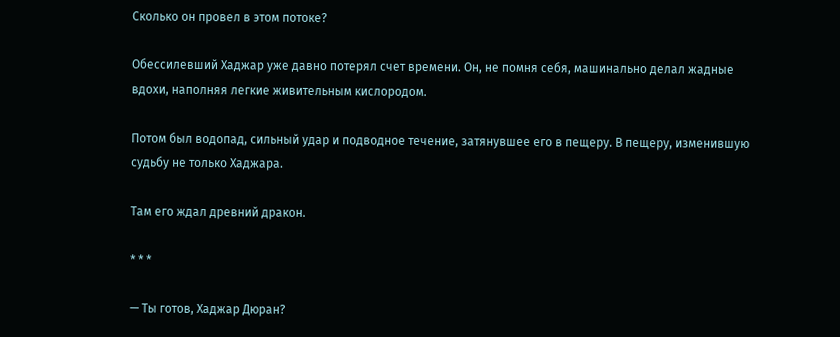Сколько он провел в этом потоке?

Обессилевший Хаджар уже давно потерял счет времени. Он, не помня себя, машинально делал жадные вдохи, наполняя легкие живительным кислородом.

Потом был водопад, сильный удар и подводное течение, затянувшее его в пещеру. В пещеру, изменившую судьбу не только Хаджара.

Там его ждал древний дракон.

* * *

— Ты готов, Хаджар Дюран?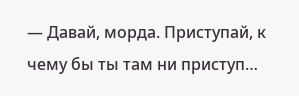— Давай, морда. Приступай, к чему бы ты там ни приступ…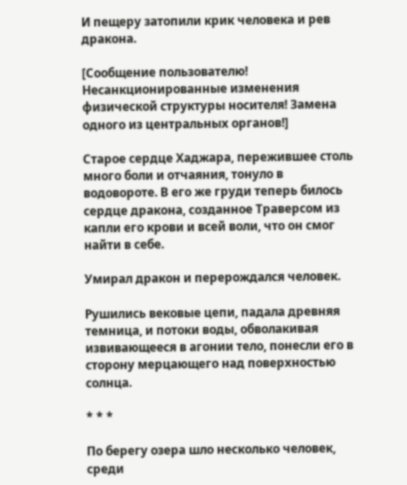И пещеру затопили крик человека и рев дракона.

[Сообщение пользователю! Несанкционированные изменения физической структуры носителя! Замена одного из центральных органов!]

Старое сердце Хаджара, пережившее столь много боли и отчаяния, тонуло в водовороте. В его же груди теперь билось сердце дракона, созданное Траверсом из капли его крови и всей воли, что он смог найти в себе.

Умирал дракон и перерождался человек.

Рушились вековые цепи, падала древняя темница, и потоки воды, обволакивая извивающееся в агонии тело, понесли его в сторону мерцающего над поверхностью солнца.

* * *

По берегу озера шло несколько человек, среди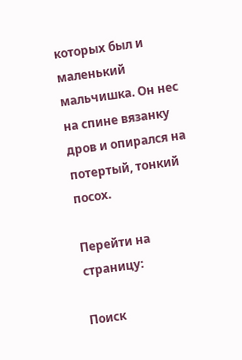которых был и маленький мальчишка. Он нес на спине вязанку дров и опирался на потертый, тонкий посох.

Перейти на страницу:

Поиск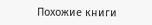Похожие книги